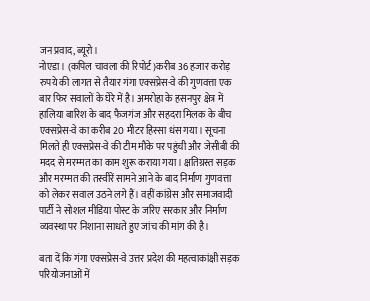जन प्रवाद, ब्यूरो।
नोएडा। (कपिल चावला की रिपोर्ट )करीब 36 हजार करोड़ रुपये की लागत से तैयार गंगा एक्सप्रेस-वे की गुणवत्ता एक बार फिर सवालों के घेरे में है। अमरोहा के हसनपुर क्षेत्र में हालिया बारिश के बाद फैजगंज और सहदरा मिलक के बीच एक्सप्रेस-वे का करीब 20 मीटर हिस्सा धंस गया। सूचना मिलते ही एक्सप्रेस-वे की टीम मौके पर पहुंची और जेसीबी की मदद से मरम्मत का काम शुरू कराया गया। क्षतिग्रस्त सड़क और मरम्मत की तस्वीरें सामने आने के बाद निर्माण गुणवत्ता को लेकर सवाल उठने लगे हैं। वहीं कांग्रेस और समाजवादी पार्टी ने सोशल मीडिया पोस्ट के जरिए सरकार और निर्माण व्यवस्था पर निशाना साधते हुए जांच की मांग की है।

बता दें कि गंगा एक्सप्रेस-वे उत्तर प्रदेश की महत्वाकांक्षी सड़क परियोजनाओं में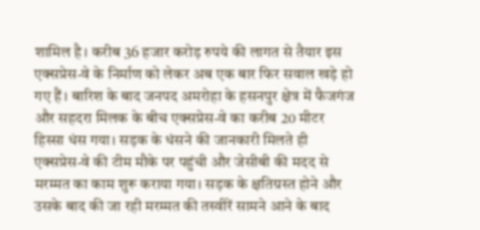शामिल है। करीब 36 हजार करोड़ रुपये की लागत से तैयार इस एक्सप्रेस-वे के निर्माण को लेकर अब एक बार फिर सवाल खड़े हो गए हैं। बारिश के बाद जनपद अमरोहा के हसनपुर क्षेत्र में फैजगंज और सहदरा मिलक के बीच एक्सप्रेस-वे का करीब 20 मीटर हिस्सा धंस गया। सड़क के धंसने की जानकारी मिलते ही एक्सप्रेस-वे की टीम मौके पर पहुंची और जेसीबी की मदद से मरम्मत का काम शुरू कराया गया। सड़क के क्षतिग्रस्त होने और उसके बाद की जा रही मरम्मत की तस्वीरें सामने आने के बाद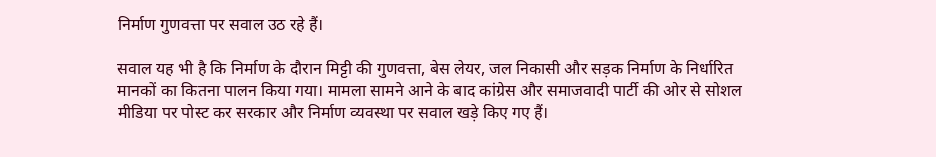निर्माण गुणवत्ता पर सवाल उठ रहे हैं।

सवाल यह भी है कि निर्माण के दौरान मिट्टी की गुणवत्ता, बेस लेयर, जल निकासी और सड़क निर्माण के निर्धारित मानकों का कितना पालन किया गया। मामला सामने आने के बाद कांग्रेस और समाजवादी पार्टी की ओर से सोशल मीडिया पर पोस्ट कर सरकार और निर्माण व्यवस्था पर सवाल खड़े किए गए हैं।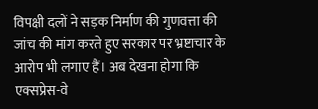विपक्षी दलों ने सड़क निर्माण की गुणवत्ता की जांच की मांग करते हुए सरकार पर भ्रष्टाचार के आरोप भी लगाए हैं। अब देखना होगा कि एक्सप्रेस-वे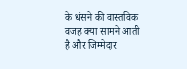के धंसने की वास्तविक वजह क्या सामने आती है और जिम्मेदार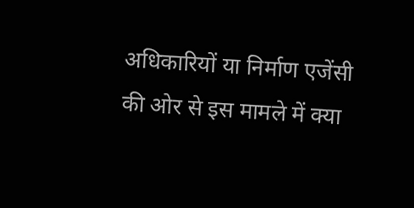अधिकारियों या निर्माण एजेंसी की ओर से इस मामले में क्या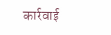कार्रवाई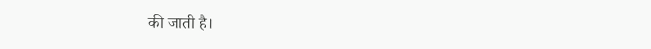की जाती है।